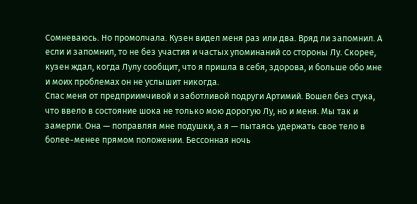Сомневаюсь. Но промолчала. Кузен видел меня раз или два. Вряд ли запомнил. А если и запомнил, то не без участия и частых упоминаний со стороны Лу. Скорее, кузен ждал, когда Лулу сообщит, что я пришла в себя, здорова, и больше обо мне и моих проблемах он не услышит никогда.
Спас меня от предприимчивой и заботливой подруги Артимий. Вошел без стука, что ввело в состояние шока не только мою дорогую Лу, но и меня. Мы так и замерли. Она — поправляя мне подушки, а я — пытаясь удержать свое тело в более-менее прямом положении. Бессонная ночь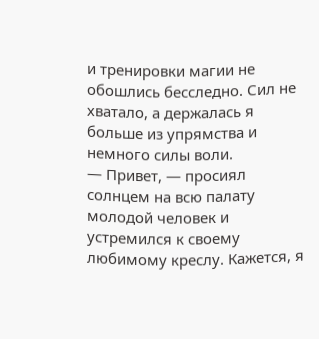и тренировки магии не обошлись бесследно. Сил не хватало, а держалась я больше из упрямства и немного силы воли.
— Привет, — просиял солнцем на всю палату молодой человек и устремился к своему любимому креслу. Кажется, я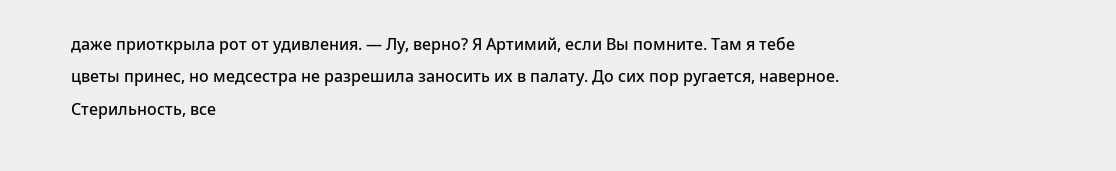даже приоткрыла рот от удивления. — Лу, верно? Я Артимий, если Вы помните. Там я тебе цветы принес, но медсестра не разрешила заносить их в палату. До сих пор ругается, наверное. Стерильность, все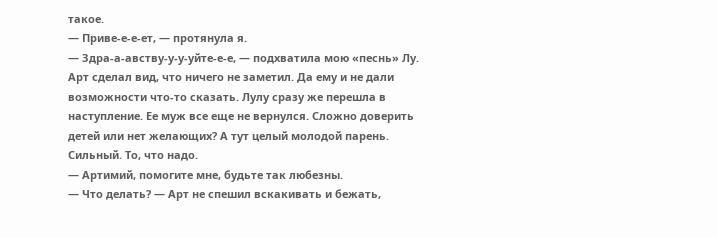такое.
— Приве-е-е-ет, — протянула я.
— Здра-а-авству-у-у-уйте-е-е, — подхватила мою «песнь» Лу. Арт сделал вид, что ничего не заметил. Да ему и не дали возможности что-то сказать. Лулу сразу же перешла в наступление. Ее муж все еще не вернулся. Сложно доверить детей или нет желающих? А тут целый молодой парень. Сильный. То, что надо.
— Артимий, помогите мне, будьте так любезны.
— Что делать? — Арт не спешил вскакивать и бежать,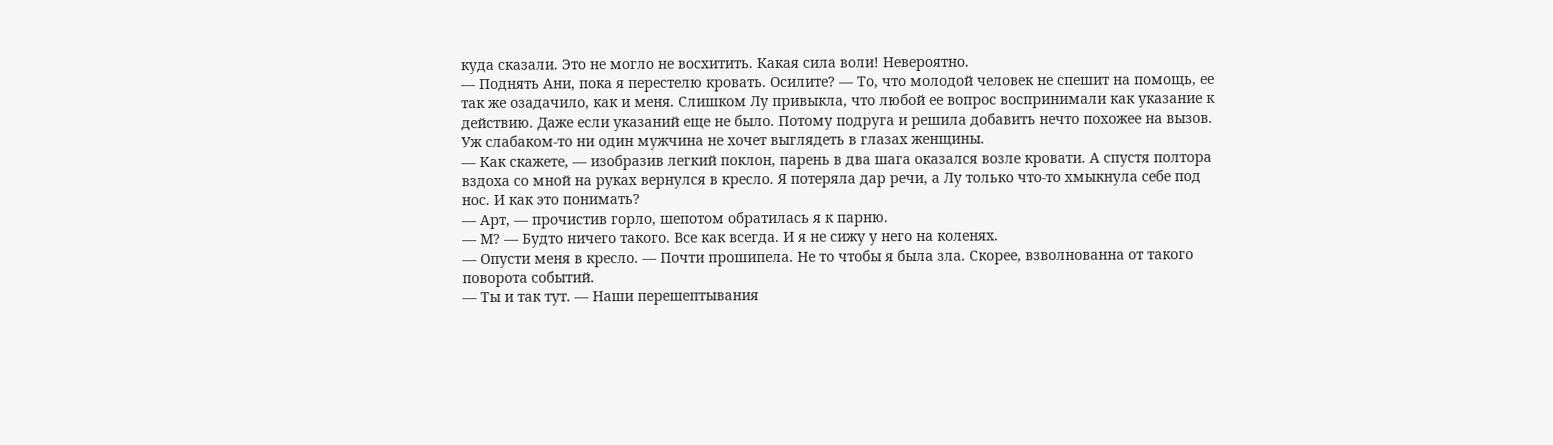куда сказали. Это не могло не восхитить. Какая сила воли! Невероятно.
— Поднять Ани, пока я перестелю кровать. Осилите? — То, что молодой человек не спешит на помощь, ее так же озадачило, как и меня. Слишком Лу привыкла, что любой ее вопрос воспринимали как указание к действию. Даже если указаний еще не было. Потому подруга и решила добавить нечто похожее на вызов. Уж слабаком-то ни один мужчина не хочет выглядеть в глазах женщины.
— Как скажете, — изобразив легкий поклон, парень в два шага оказался возле кровати. А спустя полтора вздоха со мной на руках вернулся в кресло. Я потеряла дар речи, а Лу только что-то хмыкнула себе под нос. И как это понимать?
— Арт, — прочистив горло, шепотом обратилась я к парню.
— М? — Будто ничего такого. Все как всегда. И я не сижу у него на коленях.
— Опусти меня в кресло. — Почти прошипела. Не то чтобы я была зла. Скорее, взволнованна от такого поворота событий.
— Ты и так тут. — Наши перешептывания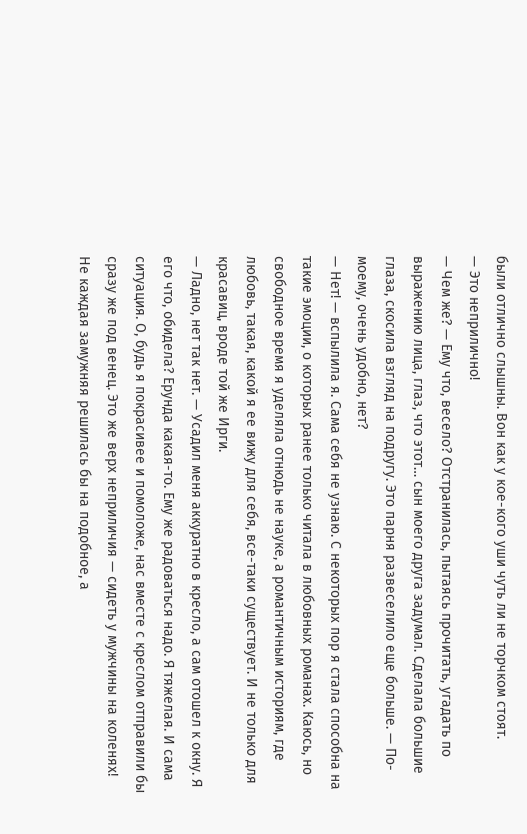были отлично слышны. Вон как у кое-кого уши чуть ли не торчком стоят.
— Это неприлично!
— Чем же? — Ему что, весело? Отстранилась, пытаясь прочитать, угадать по выражению лица, глаз, что этот… сын моего друга задумал. Сделала большие глаза, скосила взгляд на подругу. Это парня развеселило еще больше. — По-моему, очень удобно, нет?
— Нет! — вспылила я. Сама себя не узнаю. С некоторых пор я стала способна на такие эмоции, о которых ранее только читала в любовных романах. Каюсь, но свободное время я уделяла отнюдь не науке, а романтичным историям, где любовь, такая, какой я ее вижу для себя, все-таки существует. И не только для красавиц, вроде той же Ирги.
— Ладно, нет так нет. — Усадил меня аккуратно в кресло, а сам отошел к окну. Я его что, обидела? Ерунда какая-то. Ему же радоваться надо. Я тяжелая. И сама ситуация. О, будь я покрасивее и помоложе, нас вместе с креслом отправили бы сразу же под венец. Это же верх неприличия — сидеть у мужчины на коленях! Не каждая замужняя решилась бы на подобное, а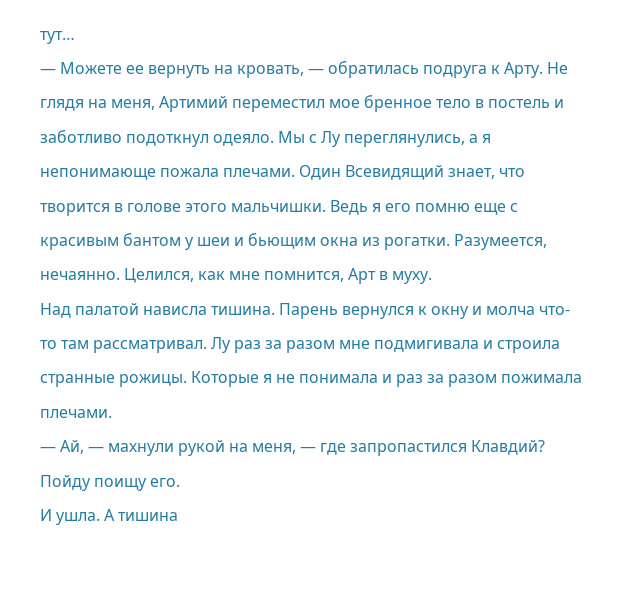тут…
— Можете ее вернуть на кровать, — обратилась подруга к Арту. Не глядя на меня, Артимий переместил мое бренное тело в постель и заботливо подоткнул одеяло. Мы с Лу переглянулись, а я непонимающе пожала плечами. Один Всевидящий знает, что творится в голове этого мальчишки. Ведь я его помню еще с красивым бантом у шеи и бьющим окна из рогатки. Разумеется, нечаянно. Целился, как мне помнится, Арт в муху.
Над палатой нависла тишина. Парень вернулся к окну и молча что-то там рассматривал. Лу раз за разом мне подмигивала и строила странные рожицы. Которые я не понимала и раз за разом пожимала плечами.
— Ай, — махнули рукой на меня, — где запропастился Клавдий? Пойду поищу его.
И ушла. А тишина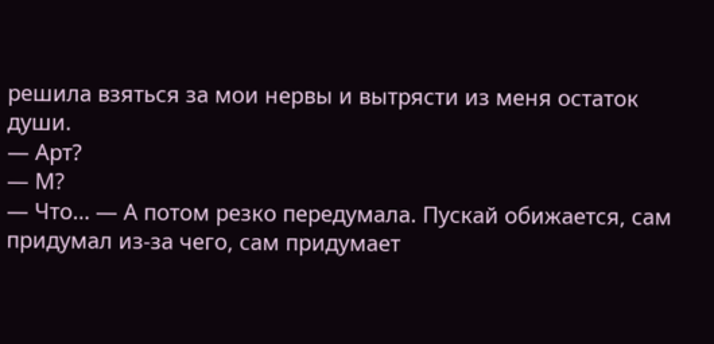решила взяться за мои нервы и вытрясти из меня остаток души.
— Арт?
— М?
— Что… — А потом резко передумала. Пускай обижается, сам придумал из-за чего, сам придумает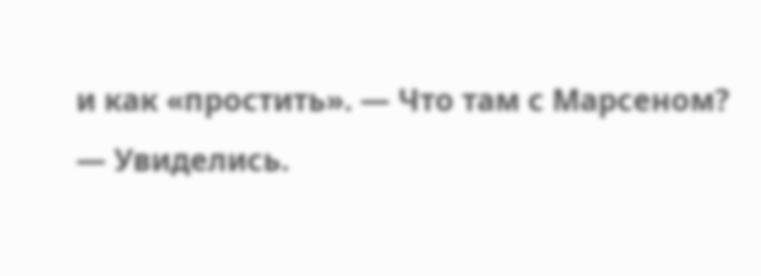и как «простить». — Что там с Марсеном?
— Увиделись.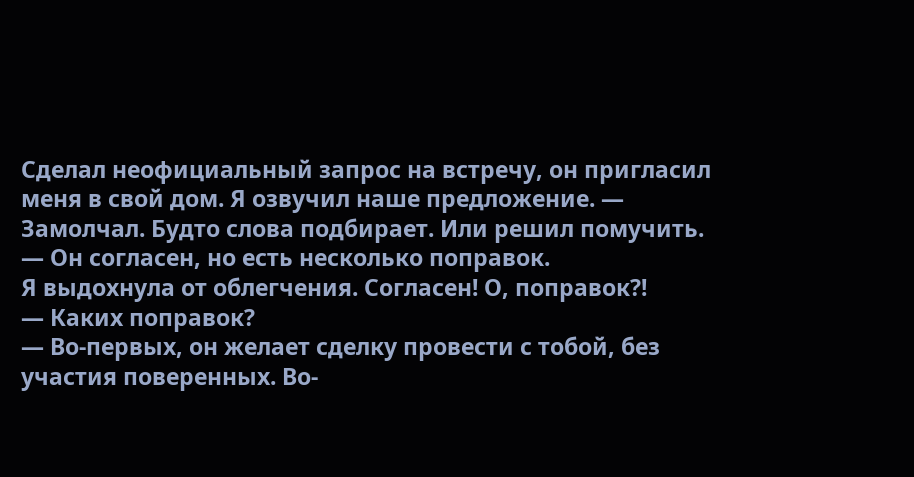Сделал неофициальный запрос на встречу, он пригласил меня в свой дом. Я озвучил наше предложение. — Замолчал. Будто слова подбирает. Или решил помучить. — Он согласен, но есть несколько поправок.
Я выдохнула от облегчения. Согласен! О, поправок?!
— Каких поправок?
— Во-первых, он желает сделку провести с тобой, без участия поверенных. Во-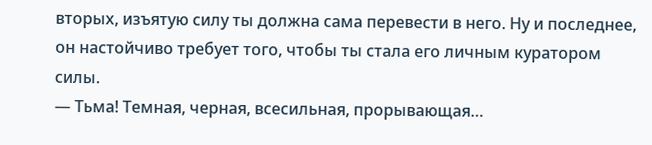вторых, изъятую силу ты должна сама перевести в него. Ну и последнее, он настойчиво требует того, чтобы ты стала его личным куратором силы.
— Тьма! Темная, черная, всесильная, прорывающая…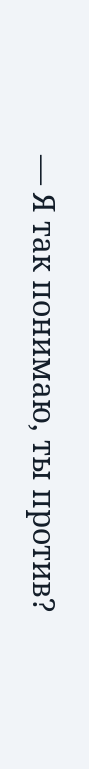— Я так понимаю, ты против?